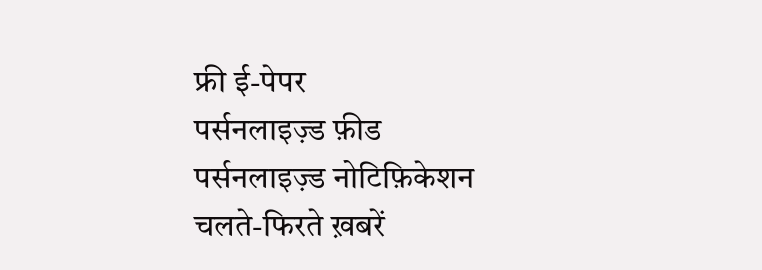फ्री ई-पेपर
पर्सनलाइज़्ड फ़ीड
पर्सनलाइज़्ड नोटिफ़िकेशन
चलते-फिरते ख़बरें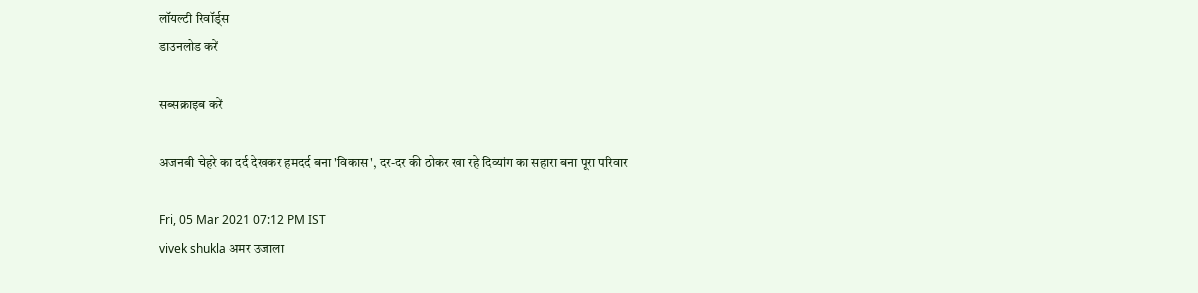लॉयल्टी रिवॉर्ड्स
डाउनलोड करें

सब्सक्राइब करें

अजनबी चेहरे का दर्द देखकर हमदर्द बना 'विकास', दर-दर की ठोकर खा रहे दिव्यांग का सहारा बना पूरा परिवार

Fri, 05 Mar 2021 07:12 PM IST
vivek shukla अमर उजाला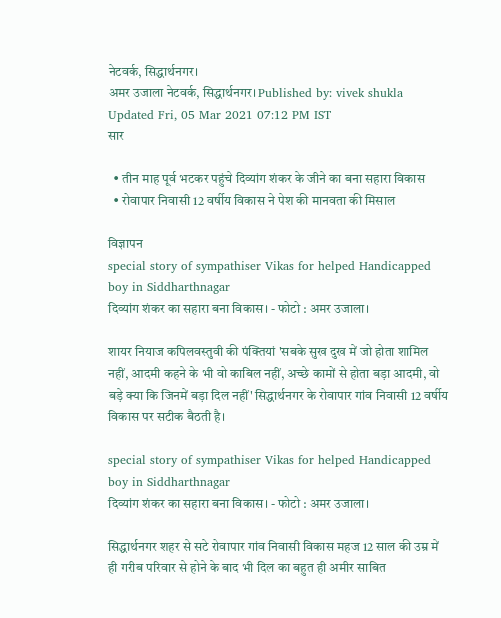नेटवर्क, सिद्धार्थनगर।
अमर उजाला नेटवर्क, सिद्धार्थनगर। Published by: vivek shukla Updated Fri, 05 Mar 2021 07:12 PM IST
सार

  • तीन माह पूर्व भटकर पहुंचे दिव्यांग शंकर के जीने का बना सहारा विकास
  • रोवापार निवासी 12 वर्षीय विकास ने पेश की मानवता की मिसाल

विज्ञापन
special story of sympathiser Vikas for helped Handicapped boy in Siddharthnagar
दिव्यांग शंकर का सहारा बना विकास। - फोटो : अमर उजाला।

शायर नियाज कपिलवस्तुवी की पंक्तियां 'सबके सुख दुख में जो होता शामिल नहीं, आदमी कहने के भी वो काबिल नहीं, अच्छे कामों से होता बड़ा आदमी, वो बड़े क्या कि जिनमें बड़ा दिल नहीं' सिद्धार्थनगर के रोवापार गांव निवासी 12 वर्षीय विकास पर सटीक बैठती है।

special story of sympathiser Vikas for helped Handicapped boy in Siddharthnagar
दिव्यांग शंकर का सहारा बना विकास। - फोटो : अमर उजाला।

सिद्धार्थनगर शहर से सटे रोवापार गांव निवासी विकास महज 12 साल की उम्र में ही गरीब परिवार से होने के बाद भी दिल का बहुत ही अमीर साबित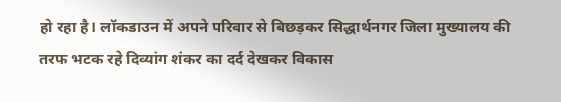हो रहा है। लॉकडाउन में अपने परिवार से बिछड़कर सिद्धार्थनगर जिला मुख्यालय की तरफ भटक रहे दिव्यांग शंकर का दर्द देखकर विकास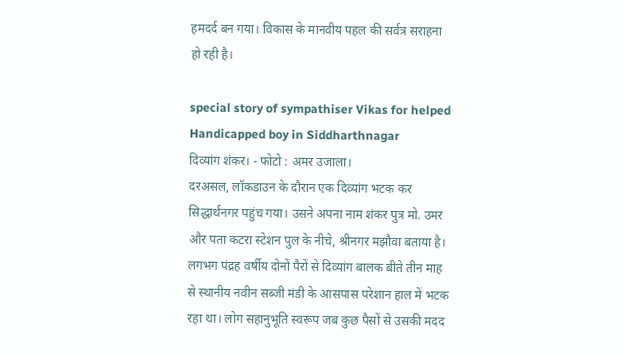हमदर्द बन गया। विकास के मानवीय पहल की सर्वत्र सराहना हो रही है।

special story of sympathiser Vikas for helped Handicapped boy in Siddharthnagar
दिव्यांग शंकर। - फोटो : अमर उजाला।
दरअसल, लॉकडाउन के दौरान एक दिव्यांग भटक कर सिद्धार्थनगर पहुंच गया। उसने अपना नाम शंकर पुत्र मो. उमर और पता कटरा स्टेशन पुल के नीचे, श्रीनगर मझौवा बताया है। लगभग पंद्रह वर्षीय दोनों पैरों से दिव्यांग बालक बीते तीन माह से स्थानीय नवीन सब्जी मंडी के आसपास परेशान हाल में भटक रहा था। लोग सहानुभूति स्वरूप जब कुछ पैसों से उसकी मदद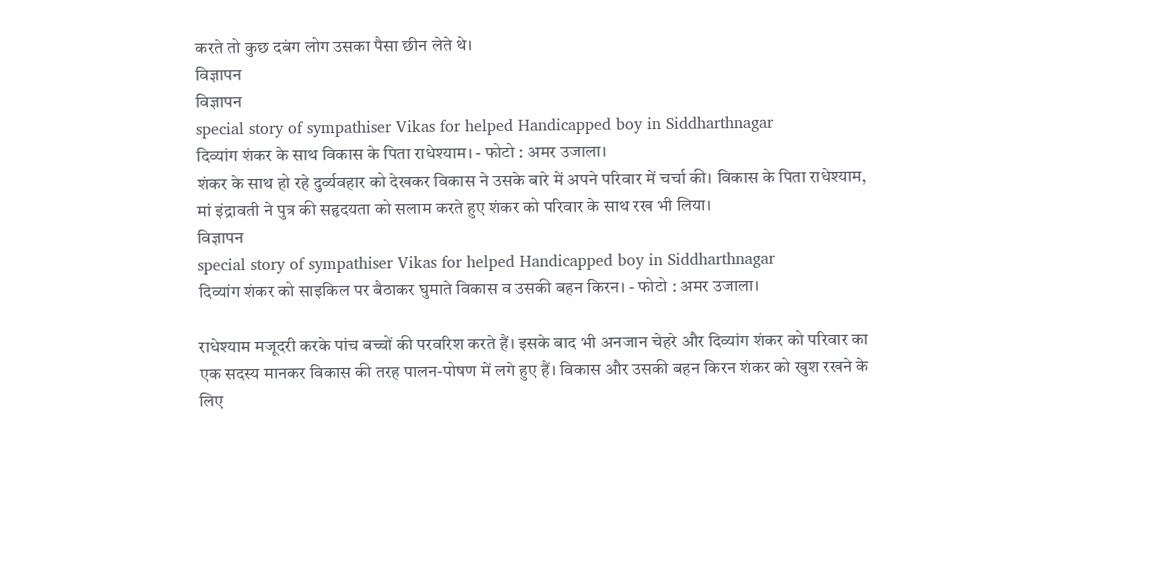करते तो कुछ दबंग लोग उसका पैसा छीन लेते थे।
विज्ञापन
विज्ञापन
special story of sympathiser Vikas for helped Handicapped boy in Siddharthnagar
दिव्यांग शंकर के साथ विकास के पिता राधेश्याम। - फोटो : अमर उजाला।
शंकर के साथ हो रहे दुर्व्यवहार को देखकर विकास ने उसके बारे में अपने परिवार में चर्चा की। विकास के पिता राधेश्याम, मां इंद्रावती ने पुत्र की सहृदयता को सलाम करते हुए शंकर को परिवार के साथ रख भी लिया।
विज्ञापन
special story of sympathiser Vikas for helped Handicapped boy in Siddharthnagar
दिव्यांग शंकर को साइकिल पर बैठाकर घुमाते विकास व उसकी बहन किरन। - फोटो : अमर उजाला।

राधेश्याम मजूदरी करके पांच बच्चों की परवरिश करते हैं। इसके बाद भी अनजान चेहरे और दिव्यांग शंकर को परिवार का एक सदस्य मानकर विकास की तरह पालन-पोषण में लगे हुए हैं। विकास और उसकी बहन किरन शंकर को खुश रखने के लिए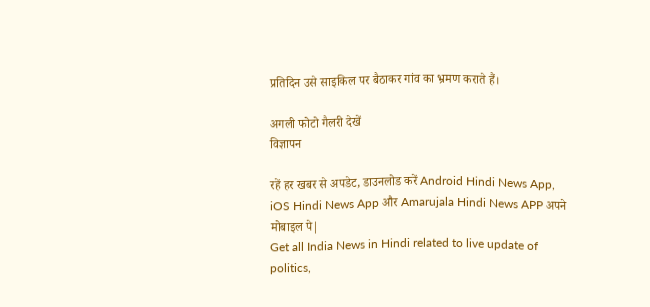प्रतिदिन उसे साइकिल पर बैठाकर गांव का भ्रमण कराते हैं।

अगली फोटो गैलरी देखें
विज्ञापन

रहें हर खबर से अपडेट, डाउनलोड करें Android Hindi News App, iOS Hindi News App और Amarujala Hindi News APP अपने मोबाइल पे|
Get all India News in Hindi related to live update of politics,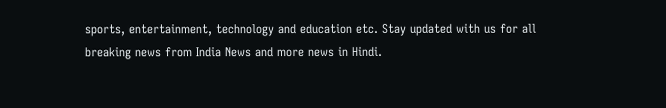sports, entertainment, technology and education etc. Stay updated with us for all breaking news from India News and more news in Hindi.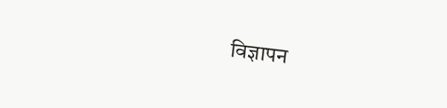विज्ञापन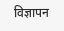विज्ञापन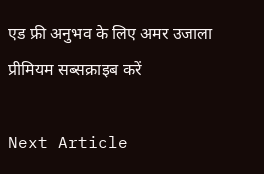एड फ्री अनुभव के लिए अमर उजाला प्रीमियम सब्सक्राइब करें

Next Article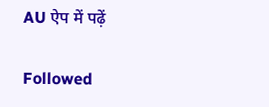AU ऐप में पढ़ें

Followed